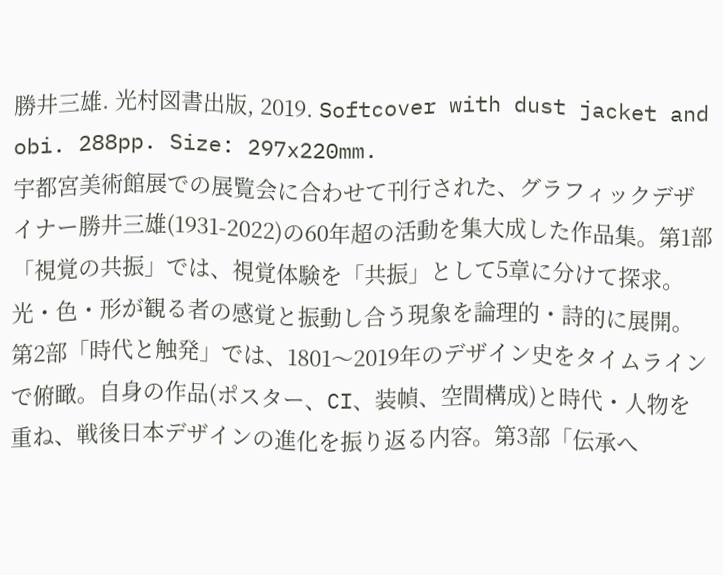勝井三雄. 光村図書出版, 2019. Softcover with dust jacket and obi. 288pp. Size: 297x220mm.
宇都宮美術館展での展覧会に合わせて刊行された、グラフィックデザイナー勝井三雄(1931-2022)の60年超の活動を集大成した作品集。第1部「視覚の共振」では、視覚体験を「共振」として5章に分けて探求。光・色・形が観る者の感覚と振動し合う現象を論理的・詩的に展開。第2部「時代と触発」では、1801〜2019年のデザイン史をタイムラインで俯瞰。自身の作品(ポスター、CI、装幀、空間構成)と時代・人物を重ね、戦後日本デザインの進化を振り返る内容。第3部「伝承へ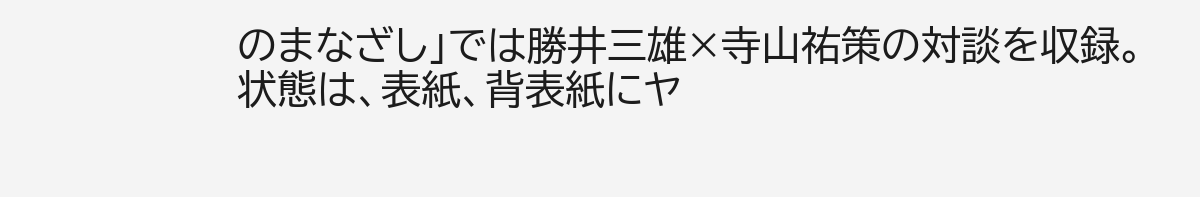のまなざし」では勝井三雄×寺山祐策の対談を収録。
状態は、表紙、背表紙にヤ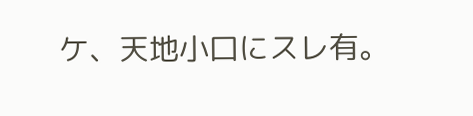ケ、天地小口にスレ有。